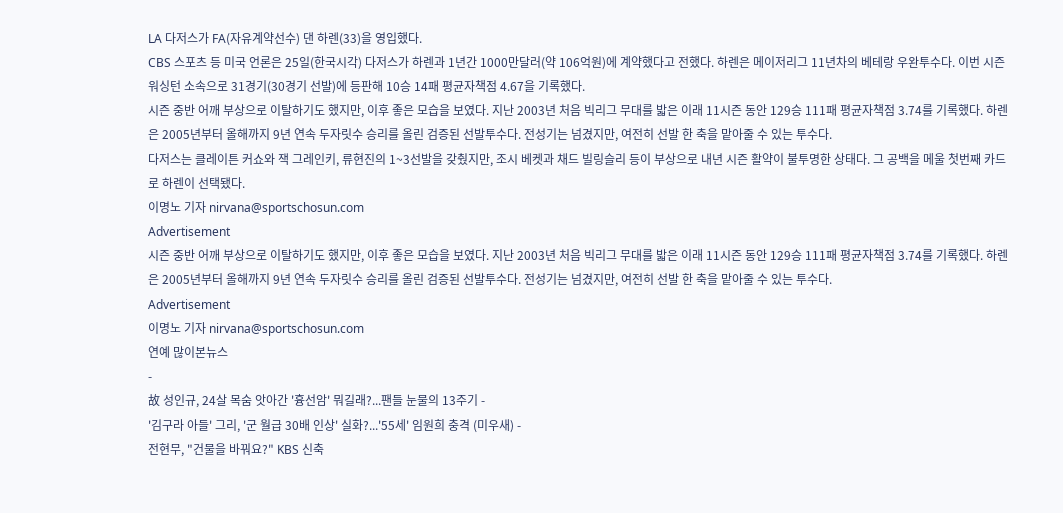LA 다저스가 FA(자유계약선수) 댄 하렌(33)을 영입했다.
CBS 스포츠 등 미국 언론은 25일(한국시각) 다저스가 하렌과 1년간 1000만달러(약 106억원)에 계약했다고 전했다. 하렌은 메이저리그 11년차의 베테랑 우완투수다. 이번 시즌 워싱턴 소속으로 31경기(30경기 선발)에 등판해 10승 14패 평균자책점 4.67을 기록했다.
시즌 중반 어깨 부상으로 이탈하기도 했지만, 이후 좋은 모습을 보였다. 지난 2003년 처음 빅리그 무대를 밟은 이래 11시즌 동안 129승 111패 평균자책점 3.74를 기록했다. 하렌은 2005년부터 올해까지 9년 연속 두자릿수 승리를 올린 검증된 선발투수다. 전성기는 넘겼지만, 여전히 선발 한 축을 맡아줄 수 있는 투수다.
다저스는 클레이튼 커쇼와 잭 그레인키, 류현진의 1~3선발을 갖췄지만, 조시 베켓과 채드 빌링슬리 등이 부상으로 내년 시즌 활약이 불투명한 상태다. 그 공백을 메울 첫번째 카드로 하렌이 선택됐다.
이명노 기자 nirvana@sportschosun.com
Advertisement
시즌 중반 어깨 부상으로 이탈하기도 했지만, 이후 좋은 모습을 보였다. 지난 2003년 처음 빅리그 무대를 밟은 이래 11시즌 동안 129승 111패 평균자책점 3.74를 기록했다. 하렌은 2005년부터 올해까지 9년 연속 두자릿수 승리를 올린 검증된 선발투수다. 전성기는 넘겼지만, 여전히 선발 한 축을 맡아줄 수 있는 투수다.
Advertisement
이명노 기자 nirvana@sportschosun.com
연예 많이본뉴스
-
故 성인규, 24살 목숨 앗아간 '흉선암' 뭐길래?...팬들 눈물의 13주기 -
'김구라 아들' 그리, '군 월급 30배 인상' 실화?...'55세' 임원희 충격 (미우새) -
전현무, "건물을 바꿔요?" KBS 신축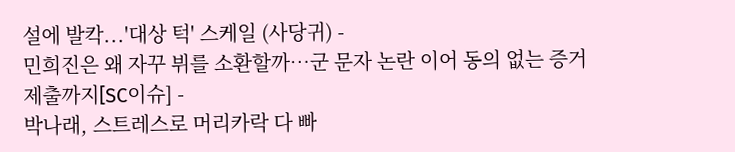설에 발칵...'대상 턱' 스케일 (사당귀) -
민희진은 왜 자꾸 뷔를 소환할까…군 문자 논란 이어 동의 없는 증거 제출까지[SC이슈] -
박나래, 스트레스로 머리카락 다 빠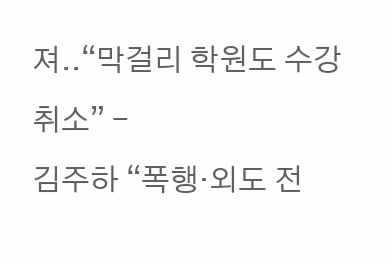져..“막걸리 학원도 수강 취소” -
김주하 “폭행·외도 전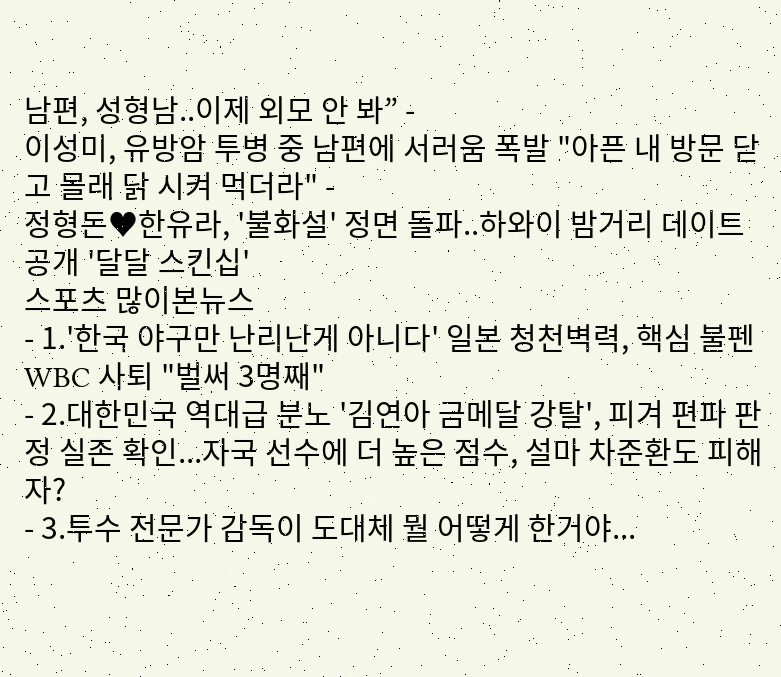남편, 성형남..이제 외모 안 봐” -
이성미, 유방암 투병 중 남편에 서러움 폭발 "아픈 내 방문 닫고 몰래 닭 시켜 먹더라" -
정형돈♥한유라, '불화설' 정면 돌파..하와이 밤거리 데이트 공개 '달달 스킨십'
스포츠 많이본뉴스
- 1.'한국 야구만 난리난게 아니다' 일본 청천벽력, 핵심 불펜 WBC 사퇴 "벌써 3명째"
- 2.대한민국 역대급 분노 '김연아 금메달 강탈', 피겨 편파 판정 실존 확인...자국 선수에 더 높은 점수, 설마 차준환도 피해자?
- 3.투수 전문가 감독이 도대체 뭘 어떻게 한거야...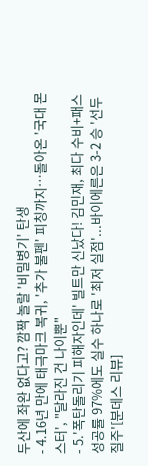두산에 좌완 없다고? 깜짝 놀랄 '비밀병기' 탄생
- 4.16년 만에 태극마크 복귀, '추가 불펜' 피칭까지…돌아온 '국대 몬스터', "달라진 건 나이뿐"
- 5.'폭탄돌리기 피해자인데' 빌트만 신났다! 김민재, 최다 수비+패스성공률 97%에도 실수 하나로 '최저 실점'...바이에른은 3-2 승 '선두 질주'[분데스 리뷰]